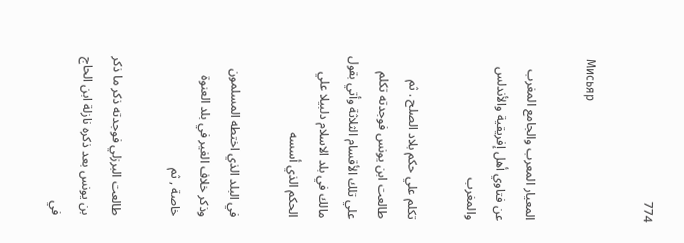774

Мисьяр

المعيار المعرب والجامع المغرب عن فتاوي أهل إفريقية والأندلس والمغرب

تكلم علي حكم بلاد الصلح . ثم طالعت ابن يونس فوجدته تكلم علي تلك الأقسام الثلاثة وأتي بقول مالك في بلد الاسلام دلبيلا علي الحكم الذي أسسه

في البلد الذي اختطه المسلمون وذكر خلاف الغير في بلد العنوة خاصة , ثم

طالعت البرزلي فوجدته ذكر ما ذكر بن يونس بعد ذكره نازلة ابن الحاج في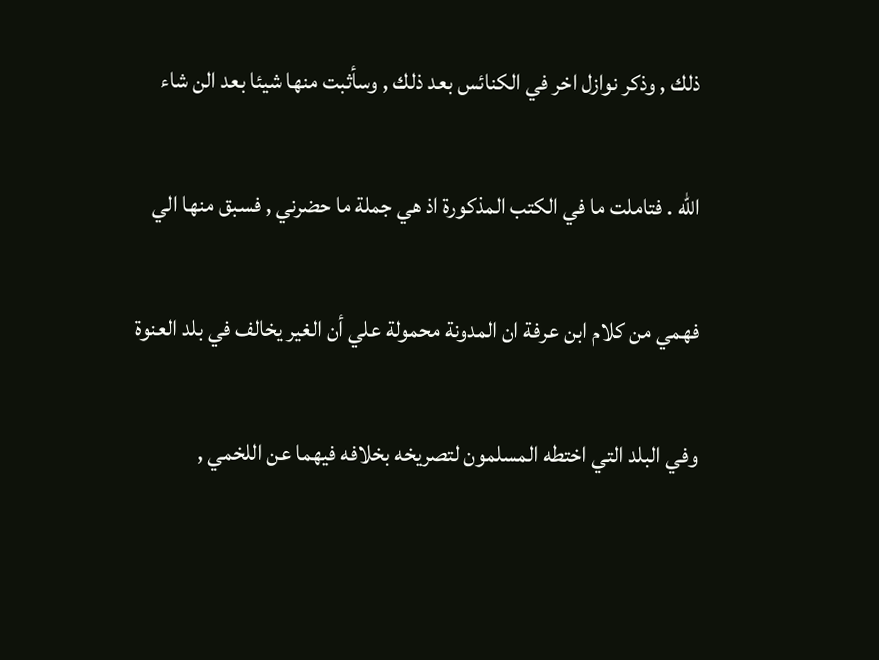ذلك , وذكر نوازل اخر في الكنائس بعد ذلك , وسأثبت منها شيئا بعد الن شاء

الله . فتاملت ما في الكتب المذكورة اذ هي جملة ما حضرني , فسبق منها الي

فهمي من كلام ابن عرفة ان المدونة محمولة علي أن الغير يخالف في بلد العنوة

وفي البلد التي اختطه المسلمون لتصريخه بخلافه فيهما عن اللخمي ,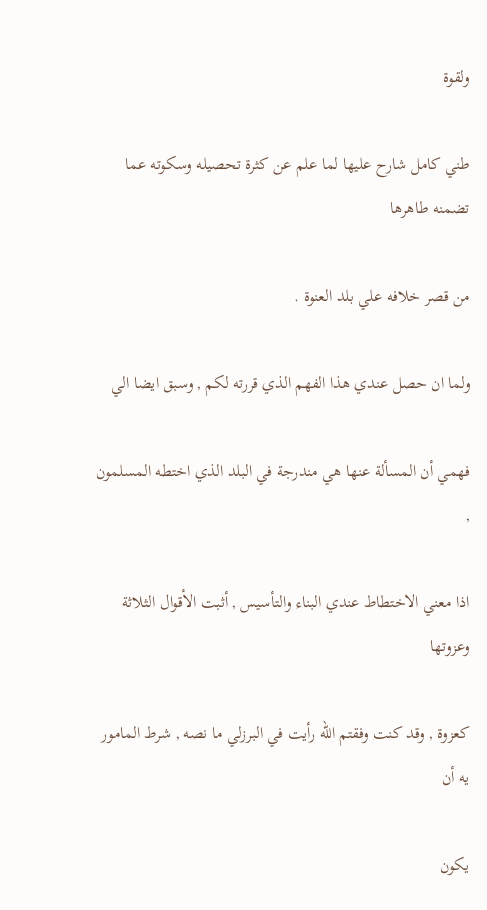ولقوة

طني كامل شارح عليها لما علم عن كثرة تحصيله وسكوته عما تضمنه طاهرها

من قصر خلافه علي بلد العنوة .

ولما ان حصل عندي هذا الفهم الذي قررته لكم , وسبق ايضا الي

فهمي أن المسألة عنها هي مندرجة في البلد الذي اختطه المسلمون ,

اذا معني الاختطاط عندي البناء والتأسيس , أثبت الأقوال الثلاثة وعزوتها

كعزوة , وقد كنت وفقتم الله رأيت في البرزلي ما نصه , شرط المامور يه أن

يكون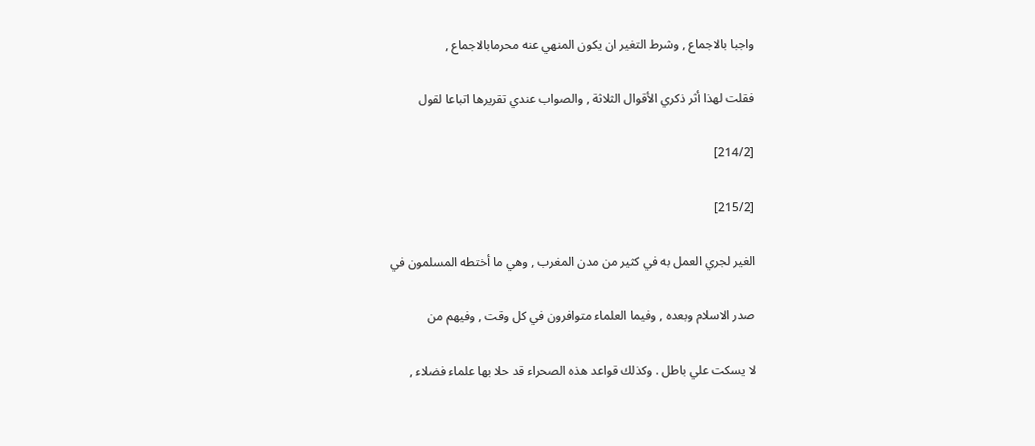واجبا بالاجماع , وشرط التغير ان يكون المنهي عنه محرمابالاجماع ,

فقلت لهذا أثر ذكري الأقوال الثلاثة , والصواب عندي تقريرها اتباعا لقول

[214/2]

[215/2]

الغير لجري العمل به في كثير من مدن المغرب , وهي ما أختطه المسلمون في

صدر الاسلام وبعده , وفيما العلماء متوافرون في كل وقت , وفيهم من

لا يسكت علي باطل . وكذلك قواعد هذه الصحراء قد حلا بها علماء فضلاء ,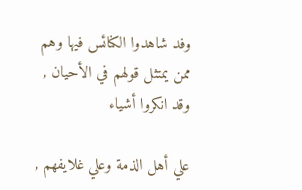وفد شاهدوا الكنائس فيها وهم ممن يمتثل قولهم في الأحيان , وقد انكروا أشياء

علي أهل الذمة وعلي غلايفهم ,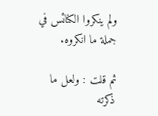ولم ينكروا الكنائس في جملة ما انكروه.

ثم قلت : ولعل ما ذكرته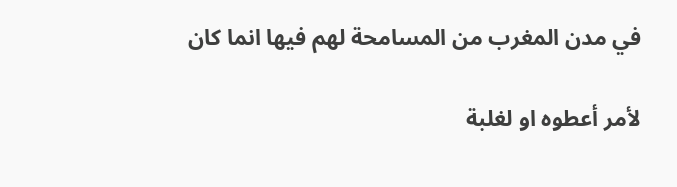في مدن المغرب من المسامحة لهم فيها انما كان

لأمر أعطوه او لغلبة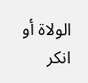الولاة أو انكر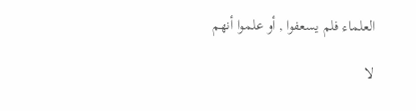العلماء فلم يسعفوا , أو علموا أنهم

لا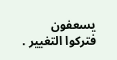يسعفون فتركوا التغيير .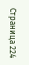Страница 224